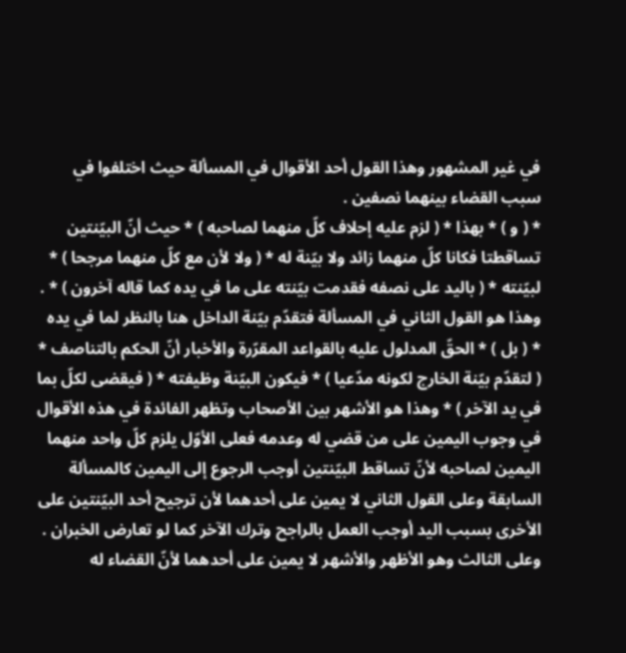في غير المشهور وهذا القول أحد الأقوال في المسألة حيث اختلفوا في سبب القضاء بينهما نصفين .
* ( و ) * بهذا * ( لزم عليه إحلاف كلّ منهما لصاحبه ) * حيث أنّ البيّنتين تساقطتا فكانا كلّ منهما زائد ولا بيّنة له * ( ولا لأن مع كلّ منهما مرجحا ) * لبيّنته * ( باليد على نصفه فقدمت بيّنته على ما في يده كما قاله آخرون ) * .
وهذا هو القول الثاني في المسألة فتقدّم بيّنة الداخل هنا بالنظر لما في يده * ( بل ) * الحقّ المدلول عليه بالقواعد المقرّرة والأخبار أنّ الحكم بالتناصف * ( لتقدّم بيّنة الخارج لكونه مدّعيا ) * فيكون البيّنة وظيفته * ( فيقضى لكلّ بما في يد الآخر ) * وهذا هو الأشهر بين الأصحاب وتظهر الفائدة في هذه الأقوال في وجوب اليمين على من قضي له وعدمه فعلى الأوّل يلزم كلّ واحد منهما اليمين لصاحبه لأنّ تساقط البيّنتين أوجب الرجوع إلى اليمين كالمسألة السابقة وعلى القول الثاني لا يمين على أحدهما لأن ترجيح أحد البيّنتين على الأخرى بسبب اليد أوجب العمل بالراجح وترك الآخر كما لو تعارض الخبران .
وعلى الثالث وهو الأظهر والأشهر لا يمين على أحدهما لأنّ القضاء له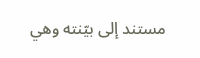مستند إلى بيّنته وهي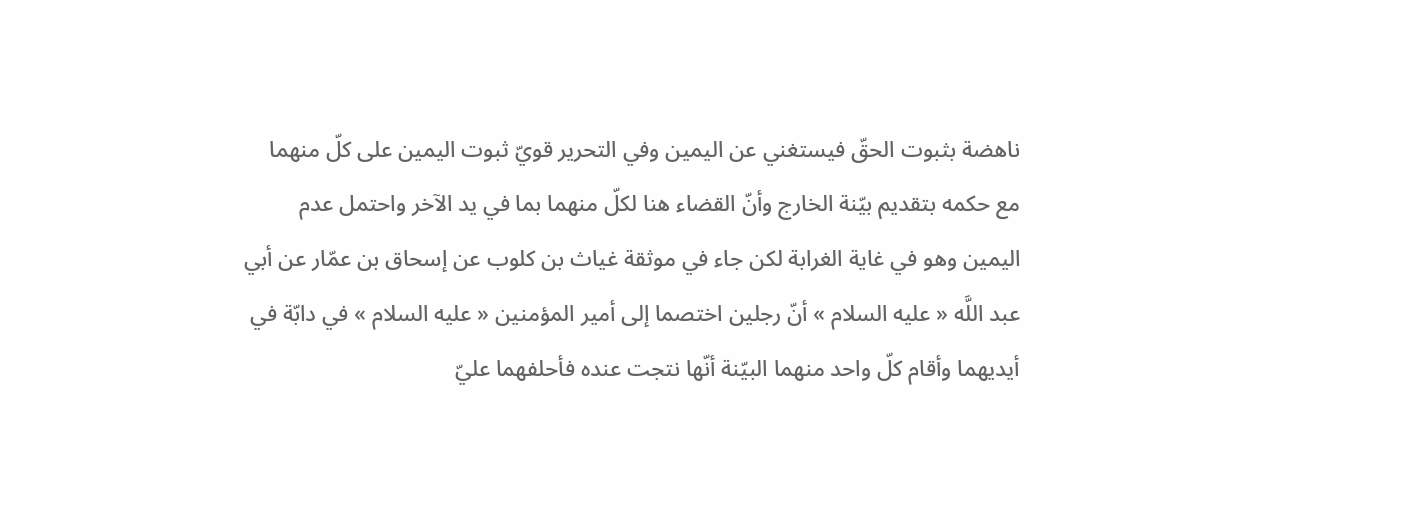ناهضة بثبوت الحقّ فيستغني عن اليمين وفي التحرير قويّ ثبوت اليمين على كلّ منهما مع حكمه بتقديم بيّنة الخارج وأنّ القضاء هنا لكلّ منهما بما في يد الآخر واحتمل عدم اليمين وهو في غاية الغرابة لكن جاء في موثقة غياث بن كلوب عن إسحاق بن عمّار عن أبي عبد اللَّه « عليه السلام » أنّ رجلين اختصما إلى أمير المؤمنين « عليه السلام » في دابّة في أيديهما وأقام كلّ واحد منهما البيّنة أنّها نتجت عنده فأحلفهما عليّ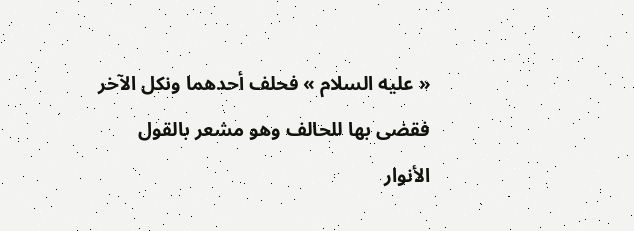« عليه السلام » فحلف أحدهما ونكل الآخر فقضى بها للحالف وهو مشعر بالقول
الأنوار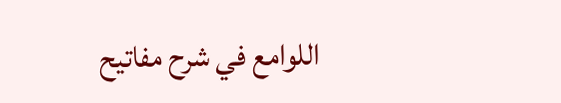اللوامع في شرح مفاتيح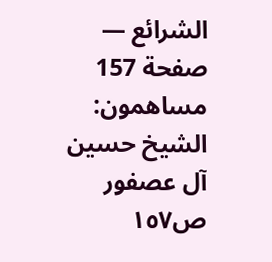الشرائع — صفحة 157
مساهمون: الشيخ حسين آل عصفور
ص١٥٧